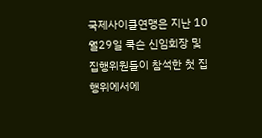국제사이클연맹은 지난 10월29일 쿡슨 신임회장 및 집행위원들이 참석한 첫 집행위에서에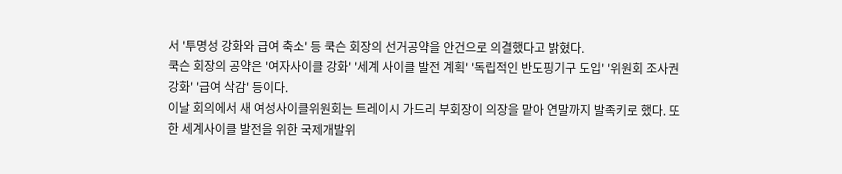서 '투명성 강화와 급여 축소' 등 쿡슨 회장의 선거공약을 안건으로 의결했다고 밝혔다.
쿡슨 회장의 공약은 '여자사이클 강화' '세계 사이클 발전 계획' '독립적인 반도핑기구 도입' '위원회 조사권 강화' '급여 삭감' 등이다.
이날 회의에서 새 여성사이클위원회는 트레이시 가드리 부회장이 의장을 맡아 연말까지 발족키로 했다. 또한 세계사이클 발전을 위한 국제개발위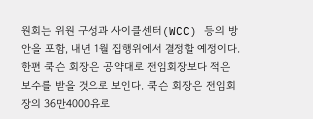원회는 위원 구성과 사이클센터(WCC) 등의 방안을 포함, 내년 1월 집행위에서 결정할 예정이다.
한편 쿡슨 회장은 공약대로 전임회장보다 적은 보수를 받을 것으로 보인다. 쿡슨 회장은 전임회장의 36만4000유로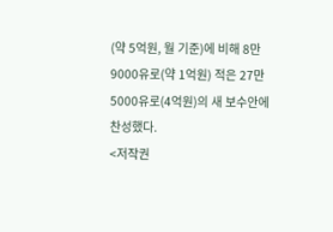(약 5억원, 월 기준)에 비해 8만9000유로(약 1억원) 적은 27만5000유로(4억원)의 새 보수안에 찬성했다.
<저작권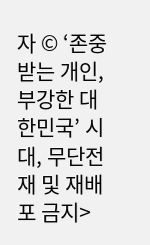자 © ‘존중받는 개인, 부강한 대한민국’ 시대, 무단전재 및 재배포 금지>